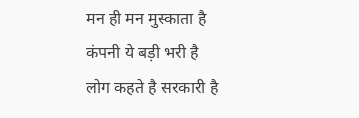मन ही मन मुस्काता है
कंपनी ये बड़ी भरी है
लोग कहते है सरकारी है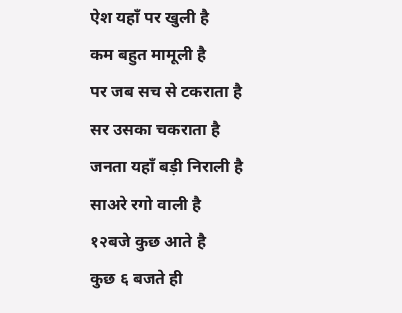ऐश यहाँ पर खुली है
कम बहुत मामूली है
पर जब सच से टकराता है
सर उसका चकराता है
जनता यहाँ बड़ी निराली है
साअरे रगो वाली है
१२बजे कुछ आते है
कुछ ६ बजते ही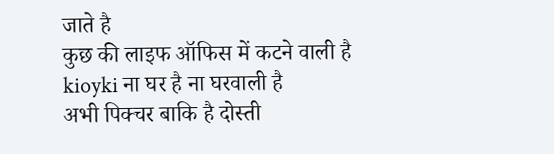जाते है
कुछ की लाइफ ऑफिस में कटने वाली है
kioyki ना घर है ना घरवाली है
अभी पिक्चर बाकि है दोस्ती